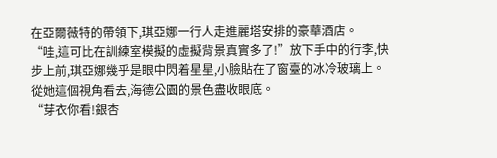在亞爾薇特的帶領下,琪亞娜一行人走進麗塔安排的豪華酒店。
“哇,這可比在訓練室模擬的虛擬背景真實多了!”放下手中的行李,快步上前,琪亞娜幾乎是眼中閃着星星,小臉貼在了窗臺的冰冷玻璃上。
從她這個視角看去,海德公園的景色盡收眼底。
“芽衣你看!銀杏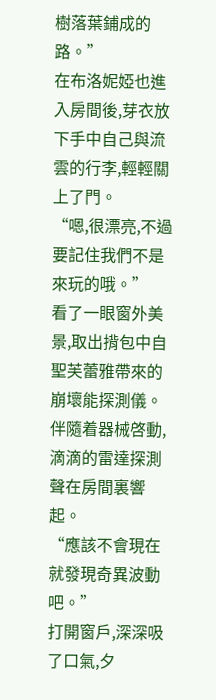樹落葉鋪成的路。”
在布洛妮婭也進入房間後,芽衣放下手中自己與流雲的行李,輕輕關上了門。
“嗯,很漂亮,不過要記住我們不是來玩的哦。”
看了一眼窗外美景,取出揹包中自聖芙蕾雅帶來的崩壞能探測儀。伴隨着器械啓動,滴滴的雷達探測聲在房間裏響起。
“應該不會現在就發現奇異波動吧。”
打開窗戶,深深吸了口氣,夕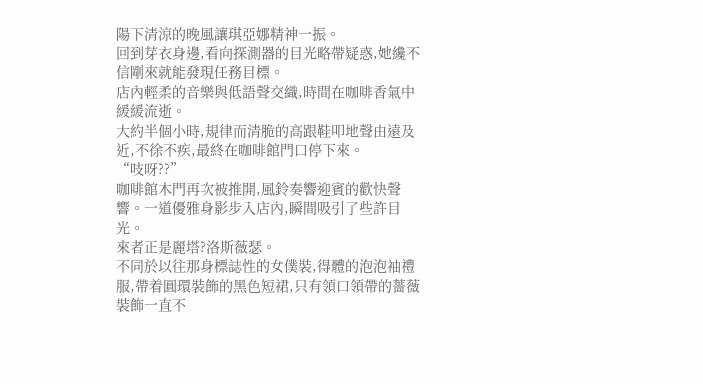陽下清涼的晚風讓琪亞娜精神一振。
回到芽衣身邊,看向探測器的目光略帶疑惑,她纔不信剛來就能發現任務目標。
店內輕柔的音樂與低語聲交織,時間在咖啡香氣中緩緩流逝。
大約半個小時,規律而清脆的高跟鞋叩地聲由遠及近,不徐不疾,最終在咖啡館門口停下來。
“吱呀??”
咖啡館木門再次被推開,風鈴奏響迎賓的歡快聲響。一道優雅身影步入店內,瞬間吸引了些許目光。
來者正是麗塔?洛斯薇瑟。
不同於以往那身標誌性的女僕裝,得體的泡泡袖禮服,帶着圓環裝飾的黑色短裙,只有領口領帶的薔薇裝飾一直不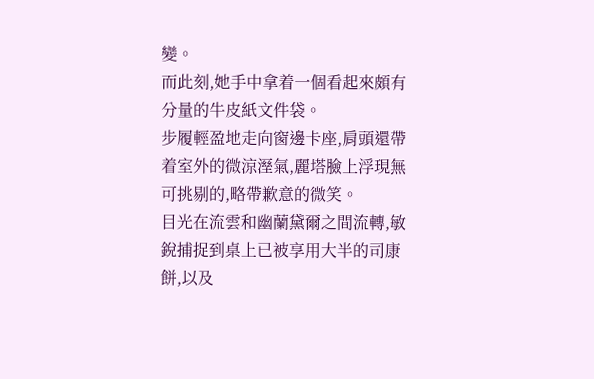變。
而此刻,她手中拿着一個看起來頗有分量的牛皮紙文件袋。
步履輕盈地走向窗邊卡座,肩頭還帶着室外的微涼溼氣,麗塔臉上浮現無可挑剔的,略帶歉意的微笑。
目光在流雲和幽蘭黛爾之間流轉,敏銳捕捉到桌上已被享用大半的司康餅,以及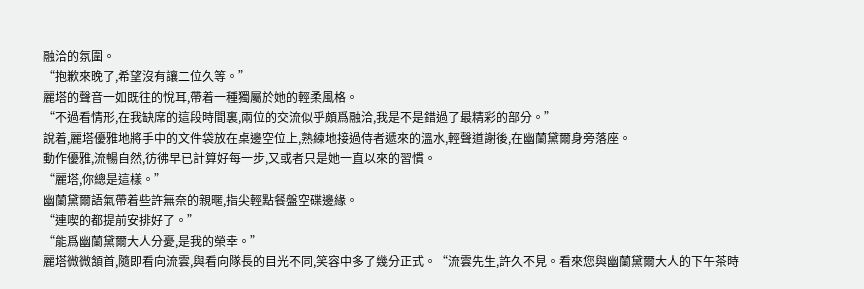融洽的氛圍。
“抱歉來晚了,希望沒有讓二位久等。”
麗塔的聲音一如既往的悅耳,帶着一種獨屬於她的輕柔風格。
“不過看情形,在我缺席的這段時間裏,兩位的交流似乎頗爲融洽,我是不是錯過了最精彩的部分。”
說着,麗塔優雅地將手中的文件袋放在桌邊空位上,熟練地接過侍者遞來的溫水,輕聲道謝後,在幽蘭黛爾身旁落座。
動作優雅,流暢自然,彷彿早已計算好每一步,又或者只是她一直以來的習慣。
“麗塔,你總是這樣。”
幽蘭黛爾語氣帶着些許無奈的親暱,指尖輕點餐盤空碟邊緣。
“連喫的都提前安排好了。”
“能爲幽蘭黛爾大人分憂,是我的榮幸。”
麗塔微微頷首,隨即看向流雲,與看向隊長的目光不同,笑容中多了幾分正式。“流雲先生,許久不見。看來您與幽蘭黛爾大人的下午茶時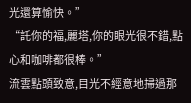光還算愉快。”
“託你的福,麗塔,你的眼光很不錯,點心和咖啡都很棒。”
流雲點頭致意,目光不經意地掃過那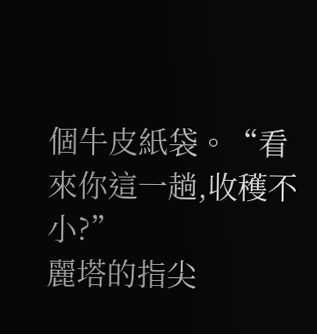個牛皮紙袋。“看來你這一趟,收穫不小?”
麗塔的指尖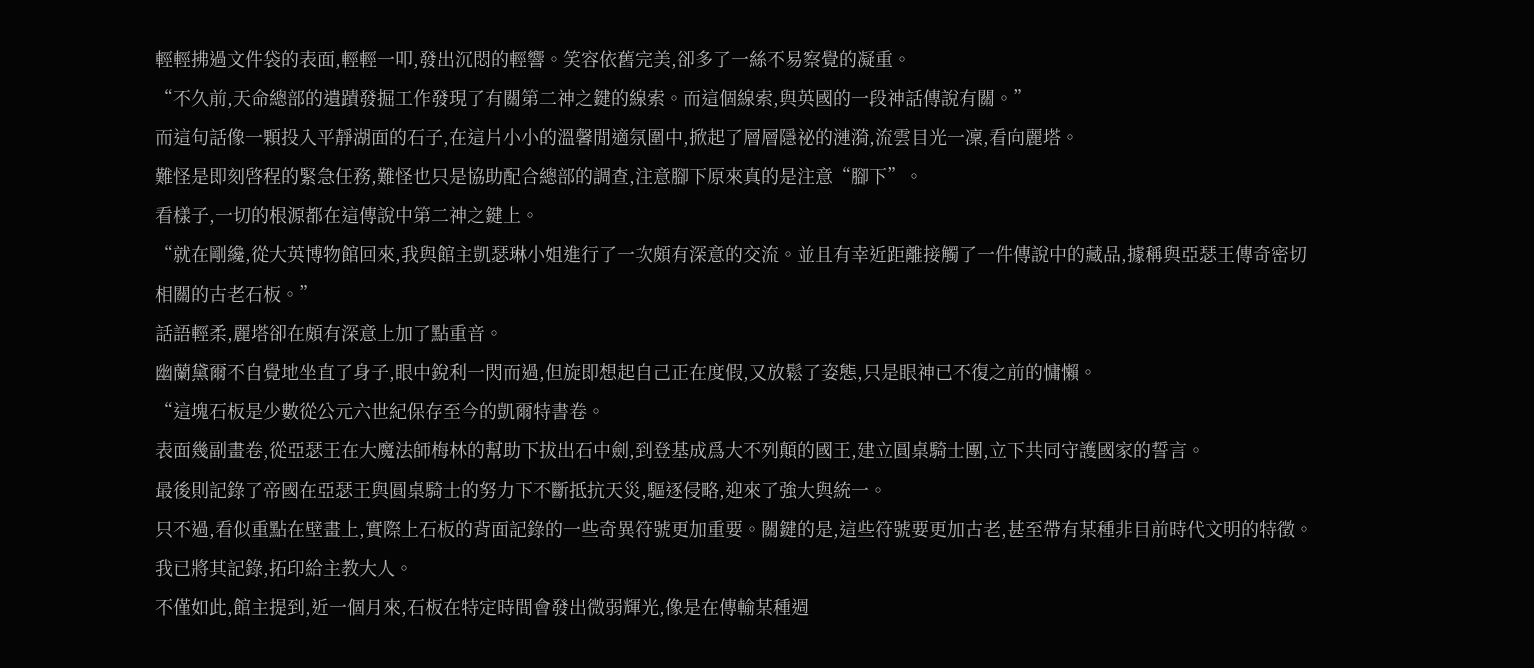輕輕拂過文件袋的表面,輕輕一叩,發出沉悶的輕響。笑容依舊完美,卻多了一絲不易察覺的凝重。
“不久前,天命總部的遺蹟發掘工作發現了有關第二神之鍵的線索。而這個線索,與英國的一段神話傳說有關。”
而這句話像一顆投入平靜湖面的石子,在這片小小的溫馨閒適氛圍中,掀起了層層隱祕的漣漪,流雲目光一凜,看向麗塔。
難怪是即刻啓程的緊急任務,難怪也只是協助配合總部的調查,注意腳下原來真的是注意“腳下”。
看樣子,一切的根源都在這傳說中第二神之鍵上。
“就在剛纔,從大英博物館回來,我與館主凱瑟琳小姐進行了一次頗有深意的交流。並且有幸近距離接觸了一件傳說中的藏品,據稱與亞瑟王傳奇密切相關的古老石板。”
話語輕柔,麗塔卻在頗有深意上加了點重音。
幽蘭黛爾不自覺地坐直了身子,眼中銳利一閃而過,但旋即想起自己正在度假,又放鬆了姿態,只是眼神已不復之前的慵懶。
“這塊石板是少數從公元六世紀保存至今的凱爾特書卷。
表面幾副畫卷,從亞瑟王在大魔法師梅林的幫助下拔出石中劍,到登基成爲大不列顛的國王,建立圓桌騎士團,立下共同守護國家的誓言。
最後則記錄了帝國在亞瑟王與圓桌騎士的努力下不斷抵抗天災,驅逐侵略,迎來了強大與統一。
只不過,看似重點在壁畫上,實際上石板的背面記錄的一些奇異符號更加重要。關鍵的是,這些符號要更加古老,甚至帶有某種非目前時代文明的特徵。我已將其記錄,拓印給主教大人。
不僅如此,館主提到,近一個月來,石板在特定時間會發出微弱輝光,像是在傳輸某種週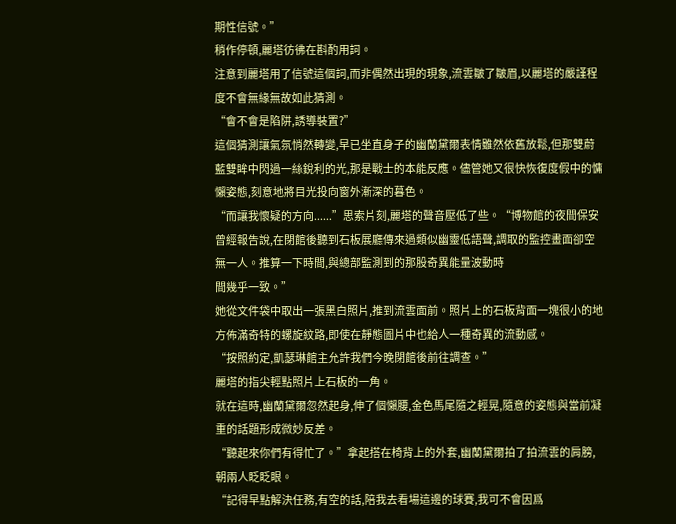期性信號。”
稍作停頓,麗塔彷彿在斟酌用詞。
注意到麗塔用了信號這個詞,而非偶然出現的現象,流雲皺了皺眉,以麗塔的嚴謹程度不會無緣無故如此猜測。
“會不會是陷阱,誘導裝置?”
這個猜測讓氣氛悄然轉變,早已坐直身子的幽蘭黛爾表情雖然依舊放鬆,但那雙蔚藍雙眸中閃過一絲銳利的光,那是戰士的本能反應。儘管她又很快恢復度假中的慵懶姿態,刻意地將目光投向窗外漸深的暮色。
“而讓我懷疑的方向......”思索片刻,麗塔的聲音壓低了些。“博物館的夜間保安曾經報告說,在閉館後聽到石板展廳傳來過類似幽靈低語聲,調取的監控畫面卻空無一人。推算一下時間,與總部監測到的那股奇異能量波動時
間幾乎一致。”
她從文件袋中取出一張黑白照片,推到流雲面前。照片上的石板背面一塊很小的地方佈滿奇特的螺旋紋路,即使在靜態圖片中也給人一種奇異的流動感。
“按照約定,凱瑟琳館主允許我們今晚閉館後前往調查。”
麗塔的指尖輕點照片上石板的一角。
就在這時,幽蘭黛爾忽然起身,伸了個懶腰,金色馬尾隨之輕晃,隨意的姿態與當前凝重的話題形成微妙反差。
“聽起來你們有得忙了。”拿起搭在椅背上的外套,幽蘭黛爾拍了拍流雲的肩膀,朝兩人眨眨眼。
“記得早點解決任務,有空的話,陪我去看場這邊的球賽,我可不會因爲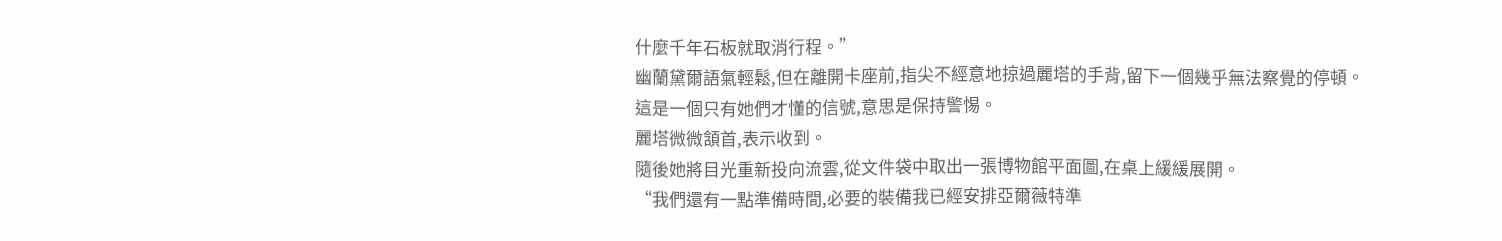什麼千年石板就取消行程。”
幽蘭黛爾語氣輕鬆,但在離開卡座前,指尖不經意地掠過麗塔的手背,留下一個幾乎無法察覺的停頓。
這是一個只有她們才懂的信號,意思是保持警惕。
麗塔微微頷首,表示收到。
隨後她將目光重新投向流雲,從文件袋中取出一張博物館平面圖,在桌上緩緩展開。
“我們還有一點準備時間,必要的裝備我已經安排亞爾薇特準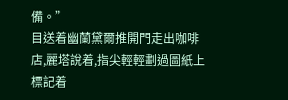備。”
目送着幽蘭黛爾推開門走出咖啡店,麗塔說着,指尖輕輕劃過圖紙上標記着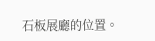石板展廳的位置。